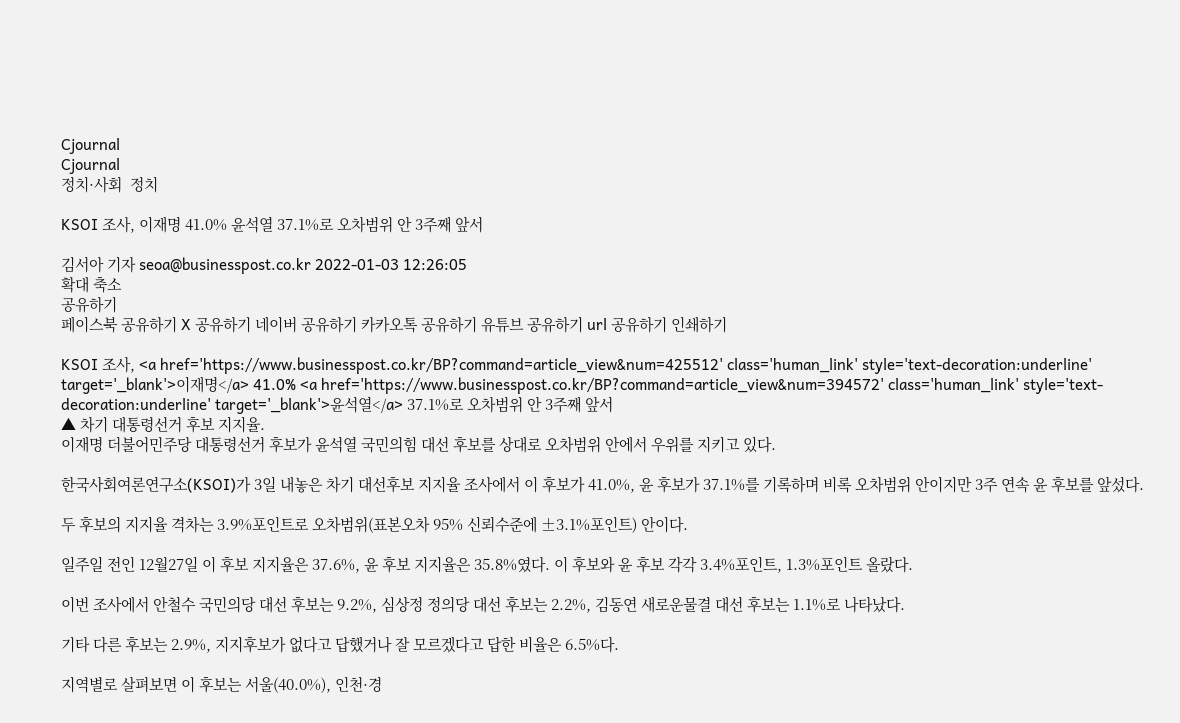Cjournal
Cjournal
정치·사회  정치

KSOI 조사, 이재명 41.0% 윤석열 37.1%로 오차범위 안 3주째 앞서

김서아 기자 seoa@businesspost.co.kr 2022-01-03 12:26:05
확대 축소
공유하기
페이스북 공유하기 X 공유하기 네이버 공유하기 카카오톡 공유하기 유튜브 공유하기 url 공유하기 인쇄하기

KSOI 조사, <a href='https://www.businesspost.co.kr/BP?command=article_view&num=425512' class='human_link' style='text-decoration:underline' target='_blank'>이재명</a> 41.0% <a href='https://www.businesspost.co.kr/BP?command=article_view&num=394572' class='human_link' style='text-decoration:underline' target='_blank'>윤석열</a> 37.1%로 오차범위 안 3주째 앞서
▲ 차기 대통령선거 후보 지지율.
이재명 더불어민주당 대통령선거 후보가 윤석열 국민의힘 대선 후보를 상대로 오차범위 안에서 우위를 지키고 있다.

한국사회여론연구소(KSOI)가 3일 내놓은 차기 대선후보 지지율 조사에서 이 후보가 41.0%, 윤 후보가 37.1%를 기록하며 비록 오차범위 안이지만 3주 연속 윤 후보를 앞섰다.

두 후보의 지지율 격차는 3.9%포인트로 오차범위(표본오차 95% 신뢰수준에 ±3.1%포인트) 안이다.

일주일 전인 12월27일 이 후보 지지율은 37.6%, 윤 후보 지지율은 35.8%였다. 이 후보와 윤 후보 각각 3.4%포인트, 1.3%포인트 올랐다.

이번 조사에서 안철수 국민의당 대선 후보는 9.2%, 심상정 정의당 대선 후보는 2.2%, 김동연 새로운물결 대선 후보는 1.1%로 나타났다.

기타 다른 후보는 2.9%, 지지후보가 없다고 답했거나 잘 모르겠다고 답한 비율은 6.5%다.

지역별로 살펴보면 이 후보는 서울(40.0%), 인천·경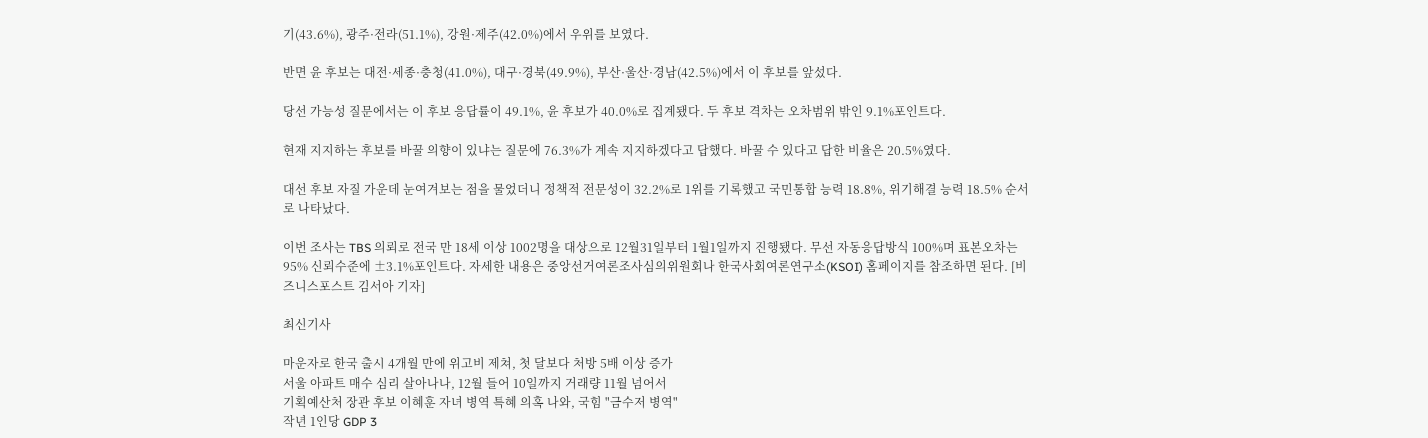기(43.6%), 광주·전라(51.1%), 강원·제주(42.0%)에서 우위를 보였다.

반면 윤 후보는 대전·세종·충청(41.0%), 대구·경북(49.9%), 부산·울산·경남(42.5%)에서 이 후보를 앞섰다.

당선 가능성 질문에서는 이 후보 응답률이 49.1%, 윤 후보가 40.0%로 집계됐다. 두 후보 격차는 오차범위 밖인 9.1%포인트다.

현재 지지하는 후보를 바꿀 의향이 있냐는 질문에 76.3%가 계속 지지하겠다고 답했다. 바꿀 수 있다고 답한 비율은 20.5%였다.

대선 후보 자질 가운데 눈여겨보는 점을 물었더니 정책적 전문성이 32.2%로 1위를 기록했고 국민통합 능력 18.8%, 위기해결 능력 18.5% 순서로 나타났다.

이번 조사는 TBS 의뢰로 전국 만 18세 이상 1002명을 대상으로 12월31일부터 1월1일까지 진행됐다. 무선 자동응답방식 100%며 표본오차는 95% 신뢰수준에 ±3.1%포인트다. 자세한 내용은 중앙선거여론조사심의위원회나 한국사회여론연구소(KSOI) 홈페이지를 참조하면 된다. [비즈니스포스트 김서아 기자]

최신기사

마운자로 한국 출시 4개월 만에 위고비 제쳐, 첫 달보다 처방 5배 이상 증가
서울 아파트 매수 심리 살아나나, 12월 들어 10일까지 거래량 11월 넘어서
기획예산처 장관 후보 이혜훈 자녀 병역 특혜 의혹 나와, 국힘 "금수저 병역"
작년 1인당 GDP 3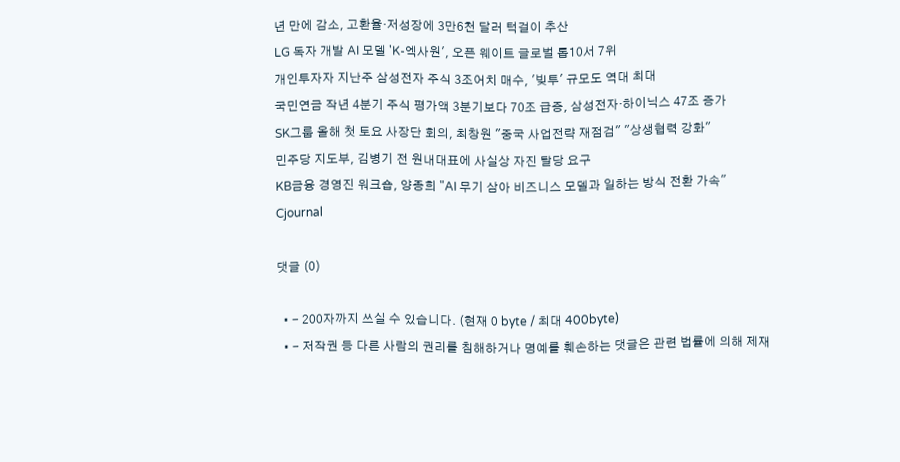년 만에 감소, 고환율·저성장에 3만6천 달러 턱걸이 추산
LG 독자 개발 AI 모델 'K-엑사원', 오픈 웨이트 글로벌 톱10서 7위
개인투자자 지난주 삼성전자 주식 3조어치 매수, '빚투' 규모도 역대 최대
국민연금 작년 4분기 주식 평가액 3분기보다 70조 급증, 삼성전자·하이닉스 47조 증가
SK그룹 올해 첫 토요 사장단 회의, 최창원 "중국 사업전략 재점검" "상생협력 강화"
민주당 지도부, 김병기 전 원내대표에 사실상 자진 탈당 요구
KB금융 경영진 워크숍, 양종희 "AI 무기 삼아 비즈니스 모델과 일하는 방식 전환 가속"
Cjournal

댓글 (0)

  • - 200자까지 쓰실 수 있습니다. (현재 0 byte / 최대 400byte)
  • - 저작권 등 다른 사람의 권리를 침해하거나 명예를 훼손하는 댓글은 관련 법률에 의해 제재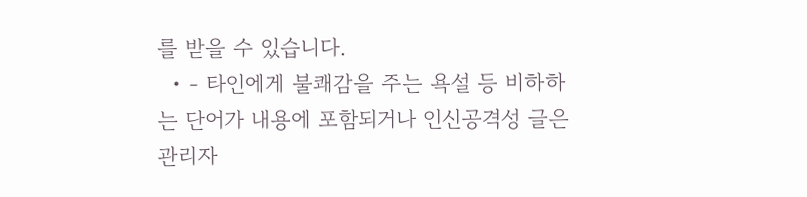를 받을 수 있습니다.
  • - 타인에게 불쾌감을 주는 욕설 등 비하하는 단어가 내용에 포함되거나 인신공격성 글은 관리자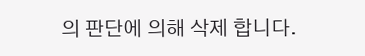의 판단에 의해 삭제 합니다.